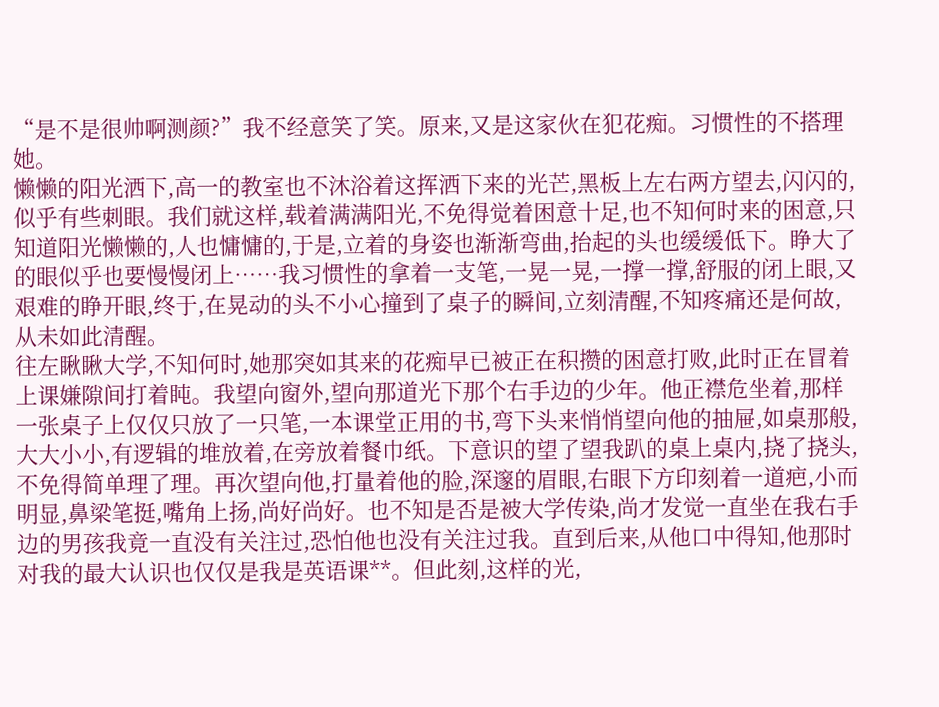“是不是很帅啊测颜?”我不经意笑了笑。原来,又是这家伙在犯花痴。习惯性的不搭理她。
懒懒的阳光洒下,高一的教室也不沐浴着这挥洒下来的光芒,黑板上左右两方望去,闪闪的,似乎有些刺眼。我们就这样,载着满满阳光,不免得觉着困意十足,也不知何时来的困意,只知道阳光懒懒的,人也慵慵的,于是,立着的身姿也渐渐弯曲,抬起的头也缓缓低下。睁大了的眼似乎也要慢慢闭上……我习惯性的拿着一支笔,一晃一晃,一撑一撑,舒服的闭上眼,又艰难的睁开眼,终于,在晃动的头不小心撞到了桌子的瞬间,立刻清醒,不知疼痛还是何故,从未如此清醒。
往左瞅瞅大学,不知何时,她那突如其来的花痴早已被正在积攒的困意打败,此时正在冒着上课嫌隙间打着盹。我望向窗外,望向那道光下那个右手边的少年。他正襟危坐着,那样一张桌子上仅仅只放了一只笔,一本课堂正用的书,弯下头来悄悄望向他的抽屉,如桌那般,大大小小,有逻辑的堆放着,在旁放着餐巾纸。下意识的望了望我趴的桌上桌内,挠了挠头,不免得简单理了理。再次望向他,打量着他的脸,深邃的眉眼,右眼下方印刻着一道疤,小而明显,鼻梁笔挺,嘴角上扬,尚好尚好。也不知是否是被大学传染,尚才发觉一直坐在我右手边的男孩我竟一直没有关注过,恐怕他也没有关注过我。直到后来,从他口中得知,他那时对我的最大认识也仅仅是我是英语课**。但此刻,这样的光,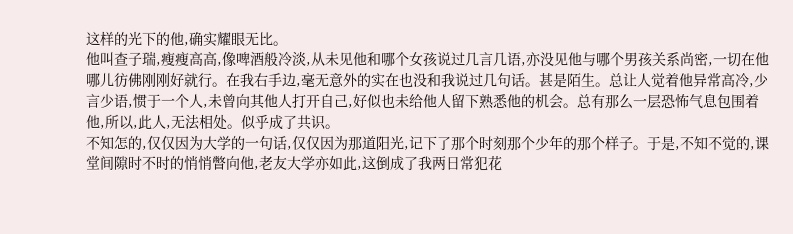这样的光下的他,确实耀眼无比。
他叫查子瑞,瘦瘦高高,像啤酒般冷淡,从未见他和哪个女孩说过几言几语,亦没见他与哪个男孩关系尚密,一切在他哪儿彷佛刚刚好就行。在我右手边,毫无意外的实在也没和我说过几句话。甚是陌生。总让人觉着他异常高冷,少言少语,惯于一个人,未曾向其他人打开自己,好似也未给他人留下熟悉他的机会。总有那么一层恐怖气息包围着他,所以,此人,无法相处。似乎成了共识。
不知怎的,仅仅因为大学的一句话,仅仅因为那道阳光,记下了那个时刻那个少年的那个样子。于是,不知不觉的,课堂间隙时不时的悄悄瞥向他,老友大学亦如此,这倒成了我两日常犯花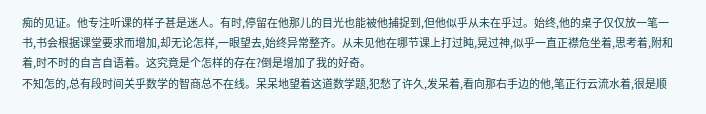痴的见证。他专注听课的样子甚是迷人。有时,停留在他那儿的目光也能被他捕捉到,但他似乎从未在乎过。始终,他的桌子仅仅放一笔一书,书会根据课堂要求而增加,却无论怎样,一眼望去,始终异常整齐。从未见他在哪节课上打过盹,晃过神,似乎一直正襟危坐着,思考着,附和着,时不时的自言自语着。这究竟是个怎样的存在?倒是增加了我的好奇。
不知怎的,总有段时间关乎数学的智商总不在线。呆呆地望着这道数学题,犯愁了许久,发呆着,看向那右手边的他,笔正行云流水着,很是顺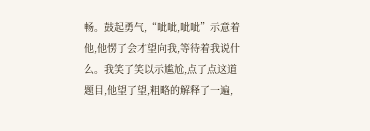畅。鼓起勇气,“呲呲,呲呲”示意着他,他愣了会才望向我,等待着我说什么。我笑了笑以示尴尬,点了点这道题目,他望了望,粗略的解释了一遍,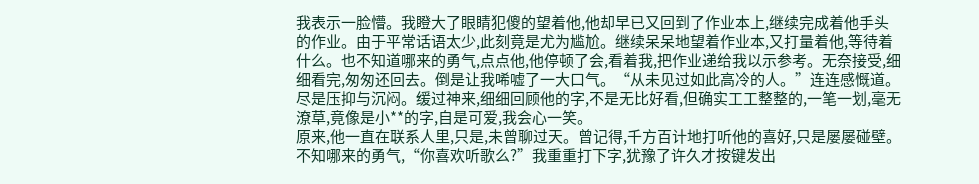我表示一脸懵。我瞪大了眼睛犯傻的望着他,他却早已又回到了作业本上,继续完成着他手头的作业。由于平常话语太少,此刻竟是尤为尴尬。继续呆呆地望着作业本,又打量着他,等待着什么。也不知道哪来的勇气,点点他,他停顿了会,看着我,把作业递给我以示参考。无奈接受,细细看完,匆匆还回去。倒是让我唏嘘了一大口气。“从未见过如此高冷的人。”连连感慨道。尽是压抑与沉闷。缓过神来,细细回顾他的字,不是无比好看,但确实工工整整的,一笔一划,毫无潦草,竟像是小**的字,自是可爱,我会心一笑。
原来,他一直在联系人里,只是,未曾聊过天。曾记得,千方百计地打听他的喜好,只是屡屡碰壁。不知哪来的勇气,“你喜欢听歌么?”我重重打下字,犹豫了许久才按键发出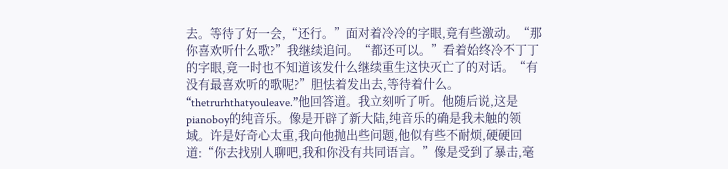去。等待了好一会,“还行。”面对着冷冷的字眼,竟有些激动。“那你喜欢听什么歌?”我继续追问。“都还可以。”看着始终冷不丁丁的字眼,竟一时也不知道该发什么继续重生这快灭亡了的对话。“有没有最喜欢听的歌呢?”胆怯着发出去,等待着什么。“thetrurhthatyouleave.”他回答道。我立刻听了听。他随后说,这是pianoboy的纯音乐。像是开辟了新大陆,纯音乐的确是我未触的领域。许是好奇心太重,我向他抛出些问题,他似有些不耐烦,硬硬回道:“你去找别人聊吧,我和你没有共同语言。”像是受到了暴击,毫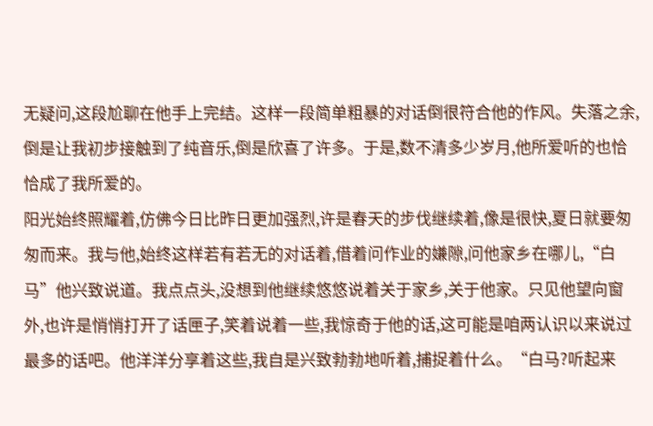无疑问,这段尬聊在他手上完结。这样一段简单粗暴的对话倒很符合他的作风。失落之余,倒是让我初步接触到了纯音乐,倒是欣喜了许多。于是,数不清多少岁月,他所爱听的也恰恰成了我所爱的。
阳光始终照耀着,仿佛今日比昨日更加强烈,许是春天的步伐继续着,像是很快,夏日就要匆匆而来。我与他,始终这样若有若无的对话着,借着问作业的嫌隙,问他家乡在哪儿,“白马”他兴致说道。我点点头,没想到他继续悠悠说着关于家乡,关于他家。只见他望向窗外,也许是悄悄打开了话匣子,笑着说着一些,我惊奇于他的话,这可能是咱两认识以来说过最多的话吧。他洋洋分享着这些,我自是兴致勃勃地听着,捕捉着什么。“白马?听起来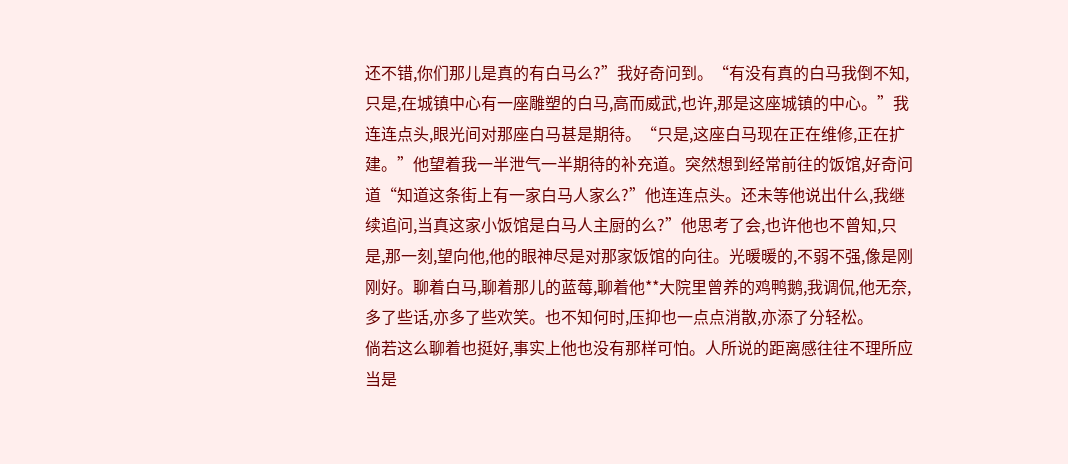还不错,你们那儿是真的有白马么?”我好奇问到。“有没有真的白马我倒不知,只是,在城镇中心有一座雕塑的白马,高而威武,也许,那是这座城镇的中心。”我连连点头,眼光间对那座白马甚是期待。“只是,这座白马现在正在维修,正在扩建。”他望着我一半泄气一半期待的补充道。突然想到经常前往的饭馆,好奇问道“知道这条街上有一家白马人家么?”他连连点头。还未等他说出什么,我继续追问,当真这家小饭馆是白马人主厨的么?”他思考了会,也许他也不曾知,只是,那一刻,望向他,他的眼神尽是对那家饭馆的向往。光暖暖的,不弱不强,像是刚刚好。聊着白马,聊着那儿的蓝莓,聊着他**大院里曾养的鸡鸭鹅,我调侃,他无奈,多了些话,亦多了些欢笑。也不知何时,压抑也一点点消散,亦添了分轻松。
倘若这么聊着也挺好,事实上他也没有那样可怕。人所说的距离感往往不理所应当是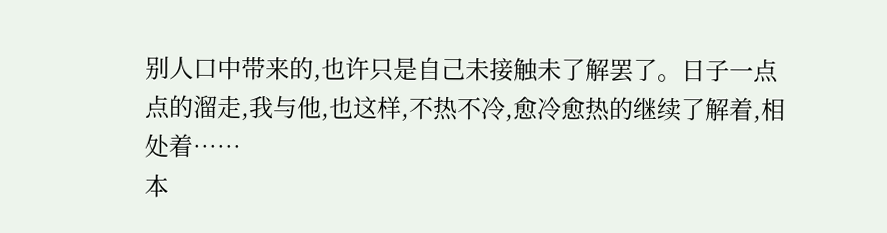别人口中带来的,也许只是自己未接触未了解罢了。日子一点点的溜走,我与他,也这样,不热不冷,愈冷愈热的继续了解着,相处着……
本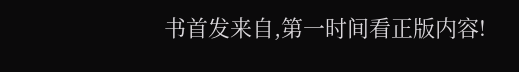书首发来自,第一时间看正版内容!